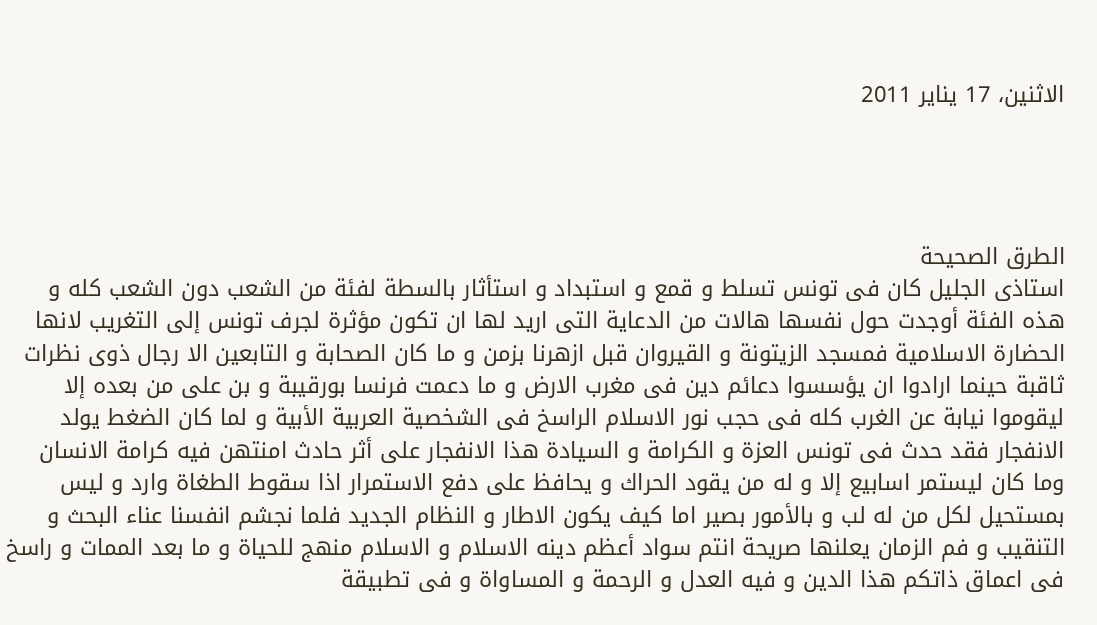الاثنين، 17 يناير 2011




الطرق الصحيحة
استاذى الجليل كان فى تونس تسلط و قمع و استبداد و استأثار بالسطة لفئة من الشعب دون الشعب كله و هذه الفئة أوجدت حول نفسها هالات من الدعاية التى اريد لها ان تكون مؤثرة لجرف تونس إلى التغريب لانها الحضارة الاسلامية فمسجد الزيتونة و القيروان قبل ازهرنا بزمن و ما كان الصحابة و التابعين الا رجال ذوى نظرات ثاقبة حينما ارادوا ان يؤسسوا دعائم دين فى مغرب الارض و ما دعمت فرنسا بورقيبة و بن على من بعده إلا ليقوموا نيابة عن الغرب كله فى حجب نور الاسلام الراسخ فى الشخصية العربية الأبية و لما كان الضغط يولد الانفجار فقد حدث فى تونس العزة و الكرامة و السيادة هذا الانفجار على أثر حادث امنتهن فيه كرامة الانسان وما كان ليستمر اسابيع إلا و له من يقود الحراك و يحافظ على دفع الاستمرار اذا سقوط الطغاة وارد و ليس بمستحيل لكل من له لب و بالأمور بصير اما كيف يكون الاطار و النظام الجديد فلما نجشم انفسنا عناء البحث و التنقيب و فم الزمان يعلنها صريحة انتم سواد أعظم دينه الاسلام و الاسلام منهج للحياة و ما بعد الممات و راسخ فى اعماق ذاتكم هذا الدين و فيه العدل و الرحمة و المساواة و فى تطبيقة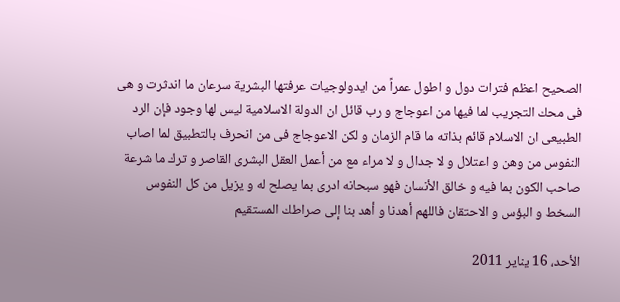الصحيح اعظم فترات دول و اطول عمراً من ايدولوجيات عرفتها البشرية سرعان ما اندثرت و هى فى محك التجريب لما فيها من اعوجاج و رب قائل ان الدولة الاسلامية ليس لها وجود فإن الرد الطبيعى ان الاسلام قائم بذاته ما قام الزمان و لكن الاعوجاج فى من انحرف بالتطبيق لما اصاب النفوس من وهن و اعتلال و لا جدال و لا مراء مع من أعمل العقل البشرى القاصر و ترك ما شرعة صاحب الكون بما فيه و خالق الأنسان فهو سبحانه ادرى بما يصلح له و يزيل من كل النفوس السخط و البؤس و الاحتقان فاللهم أهدنا و أهد بنا إلى صراطك المستقيم

الأحد، 16 يناير 2011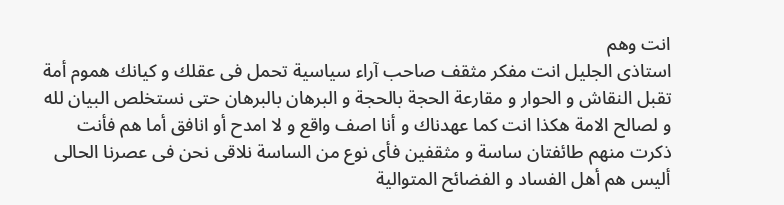انت وهم
استاذى الجليل انت مفكر مثقف صاحب آراء سياسية تحمل فى عقلك و كيانك هموم أمة تقبل النقاش و الحوار و مقارعة الحجة بالحجة و البرهان بالبرهان حتى نستخلص البيان لله و لصالح الامة هكذا انت كما عهدناك و أنا اصف واقع و لا امدح أو انافق أما هم فأنت ذكرت منهم طائفتان ساسة و مثقفين فأى نوع من الساسة نلاقى نحن فى عصرنا الحالى أليس هم أهل الفساد و الفضائح المتوالية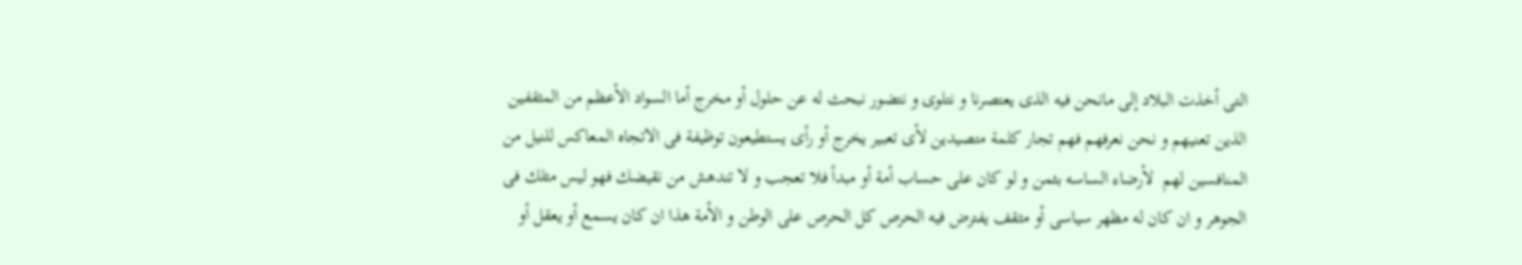التى أخذت البلاد إلى مانحن فيه الذى يعتصرنا و نتلوى و نتضور نبحث له عن حلول أو مخرج أما السواد الأعظم من المثقفين الذين تعنيهم و نحن نعرفهم فهم تجار كلمة متصيدين لأى تعبير يخرج أو رأى يستطيعون توظيفة فى الاتجاه المعاكس للنيل من المنافسين لهم  لأرضاء الساسه بثمن و لو كان على حساب أمة أو مبدأ فلا تعجب و لا تندهش من نقيضك فهو ليس مثلك فى الجوهر و ان كان له مظهر سياسى أو مثقف يفترض فيه الحرص كل الحرص على الوطن و الأمة هذا ان كان يسمع أو يعقل أو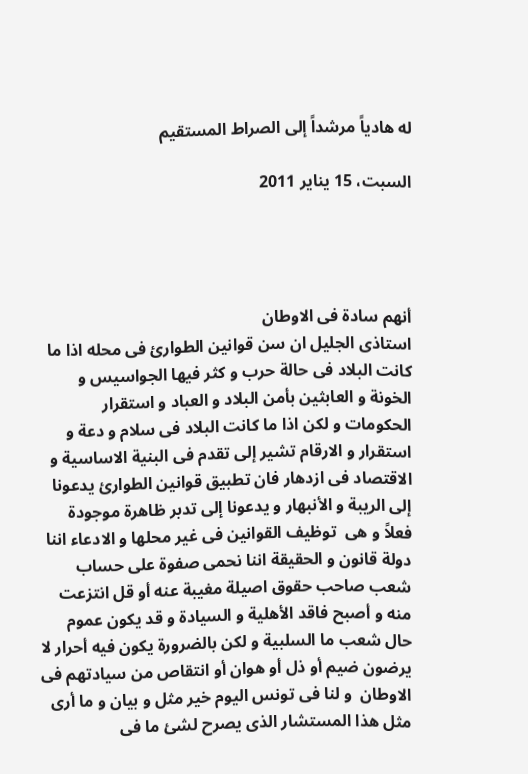له هادياً مرشداً إلى الصراط المستقيم

السبت، 15 يناير 2011




أنهم سادة فى الاوطان
استاذى الجليل ان سن قوانين الطوارئ فى محله اذا ما كانت البلاد فى حالة حرب و كثر فيها الجواسيس و الخونة و العابثين بأمن البلاد و العباد و استقرار الحكومات و لكن اذا ما كانت البلاد فى سلام و دعة و استقرار و الارقام تشير إلى تقدم فى البنية الاساسية و الاقتصاد فى ازدهار فان تطبيق قوانين الطوارئ يدعونا إلى الريبة و الأنبهار و يدعونا إلى تدبر ظاهرة موجودة فعلاً و هى  توظيف القوانين فى غير محلها و الادعاء اننا دولة قانون و الحقيقة اننا نحمى صفوة على حساب شعب صاحب حقوق اصيلة مغيبة عنه أو قل انتزعت منه و أصبح فاقد الأهلية و السيادة و قد يكون عموم حال شعب ما السلبية و لكن بالضرورة يكون فيه أحرار لا يرضون ضيم أو ذل أو هوان أو انتقاص من سيادتهم فى الاوطان  و لنا فى تونس اليوم خير مثل و بيان و ما أرى مثل هذا المستشار الذى يصرح لشئ ما فى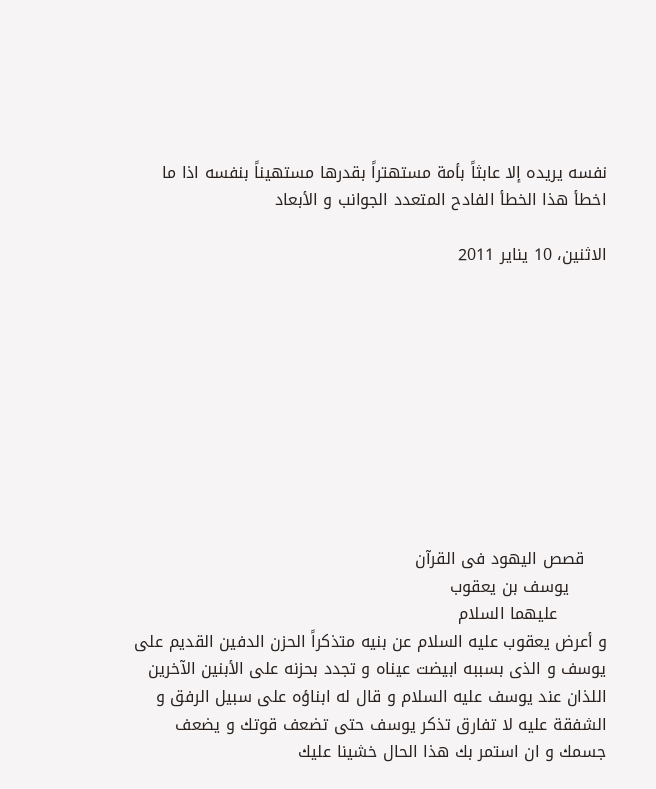نفسه يريده إلا عابثاً بأمة مستهتراً بقدرها مستهيناً بنفسه اذا ما اخطأ هذا الخطأ الفادح المتعدد الجوانب و الأبعاد

الاثنين، 10 يناير 2011










    قصص اليهود فى القرآن
       يوسف بن يعقوب
         عليهما السلام
و أعرض يعقوب عليه السلام عن بنيه متذكراً الحزن الدفين القديم على يوسف و الذى بسببه ابيضت عيناه و تجدد بحزنه على الأبنين الآخرين اللذان عند يوسف عليه السلام و قال له ابناؤه على سبيل الرفق و الشفقة عليه لا تفارق تذكر يوسف حتى تضعف قوتك و يضعف جسمك و ان استمر بك هذا الحال خشينا عليك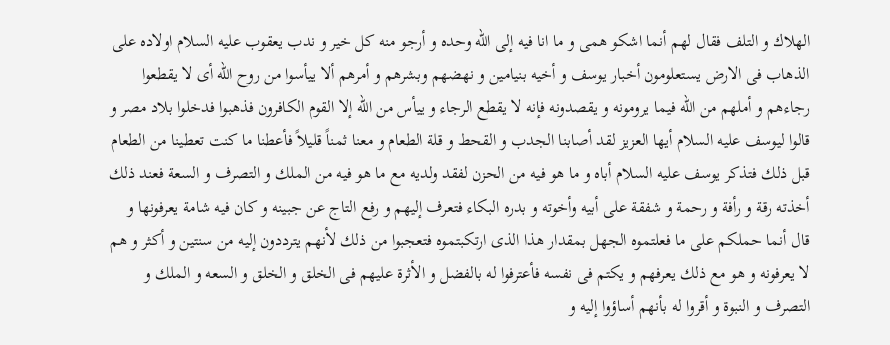الهلاك و التلف فقال لهم أنما اشكو همى و ما انا فيه إلى الله وحده و أرجو منه كل خير و ندب يعقوب عليه السلام اولاده على الذهاب فى الارض يستعلومون أخبار يوسف و أخيه بنيامين و نهضهم وبشرهم و أمرهم ألا ييأسوا من روح الله أى لا يقطعوا رجاءهم و أملهم من الله فيما يرومونه و يقصدونه فإنه لا يقطع الرجاء و ييأس من الله إلا القوم الكافرون فذهبوا فدخلوا بلاد مصر و قالوا ليوسف عليه السلام أيها العزيز لقد أصابنا الجدب و القحط و قلة الطعام و معنا ثمناً قليلاً فأعطنا ما كنت تعطينا من الطعام قبل ذلك فتذكر يوسف عليه السلام أباه و ما هو فيه من الحزن لفقد ولديه مع ما هو فيه من الملك و التصرف و السعة فعند ذلك أخذته رقة و رأفة و رحمة و شفقة على أبيه وأخوته و بدره البكاء فتعرف إليهم و رفع التاج عن جبينه و كان فيه شامة يعرفونها و قال أنما حملكم على ما فعلتموه الجهل بمقدار هذا الذى ارتكبتموه فتعجبوا من ذلك لأنهم يترددون إليه من سنتين و أكثر و هم لا يعرفونه و هو مع ذلك يعرفهم و يكتم فى نفسه فأعترفوا له بالفضل و الأثرة عليهم فى الخلق و الخلق و السعه و الملك و التصرف و النبوة و أقروا له بأنهم أساؤوا إليه و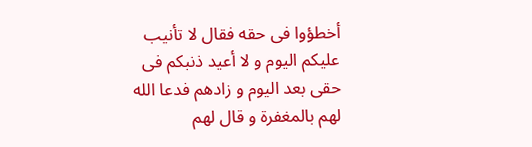أخطؤوا فى حقه فقال لا تأنيب عليكم اليوم و لا أعيد ذنبكم فى حقى بعد اليوم و زادهم فدعا الله لهم بالمغفرة و قال لهم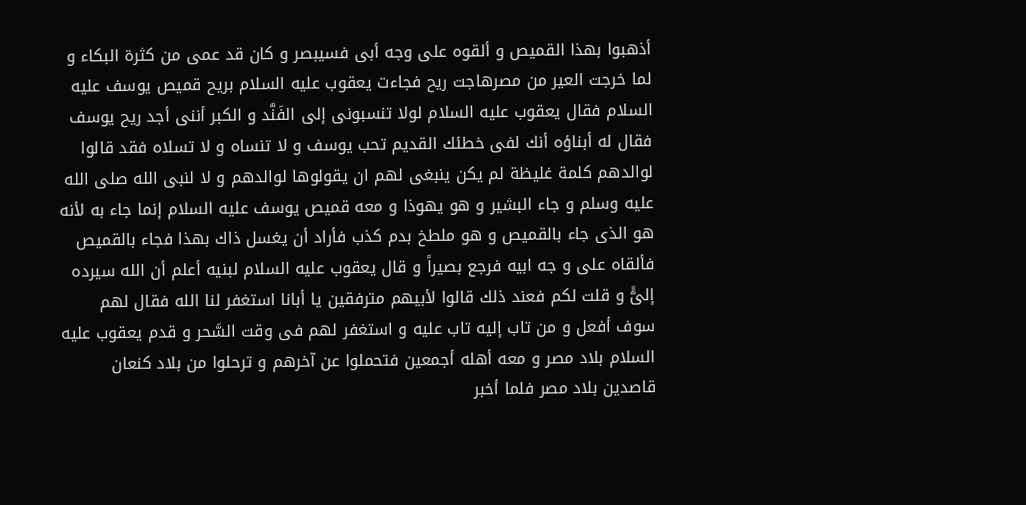أذهبوا بهذا القميص و ألقوه على وجه أبى فسيبصر و كان قد عمى من كثرة البكاء و لما خرجت العير من مصرهاجت ريح فجاءت يعقوب عليه السلام بريح قميص يوسف عليه السلام فقال يعقوب عليه السلام لولا تنسبونى إلى الفَنَّد و الكبر أننى أجد ريح يوسف فقال له أبناؤه أنك لفى خطئك القديم تحب يوسف و لا تنساه و لا تسلاه فقد قالوا لوالدهم كلمة غليظة لم يكن ينبغى لهم ان يقولوها لوالدهم و لا لنبى الله صلى الله عليه وسلم و جاء البشير و هو يهوذا و معه قميص يوسف عليه السلام إنما جاء به لأنه هو الذى جاء بالقميص و هو ملطخ بدم كذب فأراد أن يغسل ذاك بهذا فجاء بالقميص فألقاه على و جه ابيه فرجع بصيراً و قال يعقوب عليه السلام لبنيه أعلم أن الله سيرده إلىًَّ و قلت لكم فعند ذلك قالوا لأبيهم مترفقين يا أبانا استغفر لنا الله فقال لهم سوف أفعل و من تاب إليه تاب عليه و استغفر لهم فى وقت السَّحر و قدم يعقوب عليه السلام بلاد مصر و معه أهله أجمعين فتحملوا عن آخرهم و ترحلوا من بلاد كنعان قاصدين بلاد مصر فلما أخبر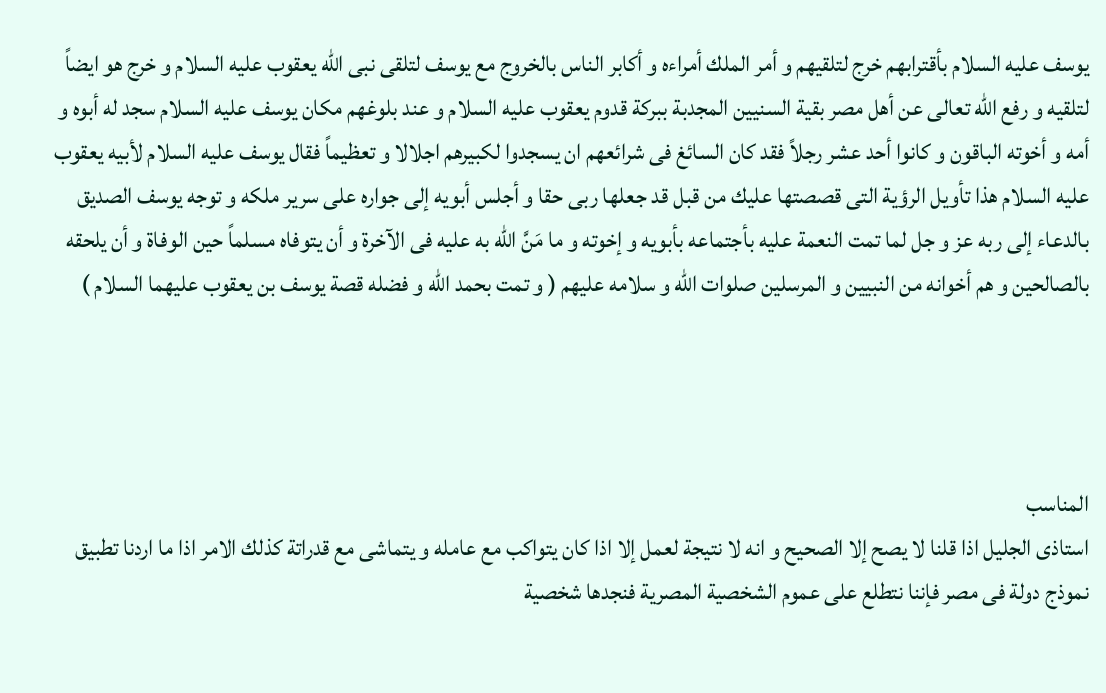يوسف عليه السلام بأقترابهم خرج لتلقيهم و أمر الملك أمراءه و أكابر الناس بالخروج مع يوسف لتلقى نبى الله يعقوب عليه السلام و خرج هو ايضاً لتلقيه و رفع الله تعالى عن أهل مصر بقية السنيين المجدبة ببركة قدوم يعقوب عليه السلام و عند بلوغهم مكان يوسف عليه السلام سجد له أبوه و أمه و أخوته الباقون و كانوا أحد عشر رجلاً فقد كان السائغ فى شرائعهم ان يسجدوا لكبيرهم اجلالا و تعظيماً فقال يوسف عليه السلام لأبيه يعقوب عليه السلام هذا تأويل الرؤية التى قصصتها عليك من قبل قد جعلها ربى حقا و أجلس أبويه إلى جواره على سرير ملكه و توجه يوسف الصديق بالدعاء إلى ربه عز و جل لما تمت النعمة عليه بأجتماعه بأبويه و إخوته و ما مَنَّ الله به عليه فى الآخرة و أن يتوفاه مسلماً حين الوفاة و أن يلحقه بالصالحين و هم أخوانه من النبيين و المرسلين صلوات الله و سلامه عليهم ( و تمت بحمد الله و فضله قصة يوسف بن يعقوب عليهما السلام )




المناسب
استاذى الجليل اذا قلنا لا يصح إلا الصحيح و انه لا نتيجة لعمل إلا اذا كان يتواكب مع عامله و يتماشى مع قدراتة كذلك الامر اذا ما اردنا تطبيق نموذج دولة فى مصر فإننا نتطلع على عموم الشخصية المصرية فنجدها شخصية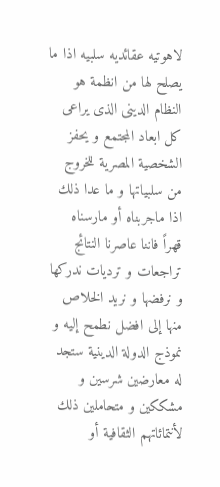لاهوتيه عقائديه سلبيه اذا ما يصلح لها من انظمة هو النظام الدينى الذى يراعى كل ابعاد المجتمع و يحفز الشخصية المصرية للخروج من سلبياتها و ما عدا ذلك اذا ماجربناه أو مارسناه قهراً فاننا عاصرنا النتائج تراجعات و ترديات ندركها و نرفضها و نريد الخلاص منها إلى افضل نطمح إليه و نموذج الدولة الدينية ستجد له معارضين شرسين و مشككين و متحاملين ذلك لأنتمائاتهم الثقافية أو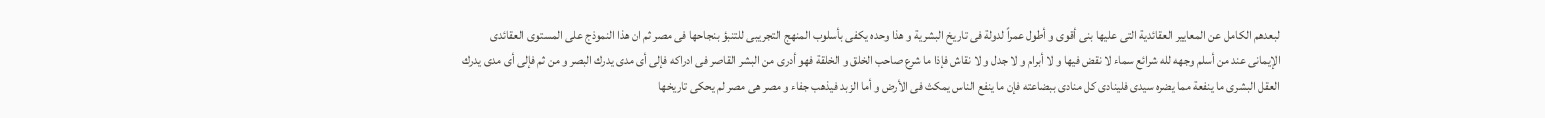لبعدهم الكامل عن المعايير العقائدية التى عليها بنى أقوى و أطول عمراً لدولة فى تاريخ البشرية و هذا وحده يكفى بأسلوب المنهج التجريبى للتنبؤ بنجاحها فى مصر ثم ان هذا النموذج على المستوى العقائدى الإيمانى عند من أسلم وجهه لله شرائع سماء لا نقض فيها و لا أبرام و لا جدل و لا نقاش فإذا ما شرع صاحب الخلق و الخلقة فهو أدرى من البشر القاصر فى ادراكه فإلى أى مدى يدرك البصر و من ثم فإلى أى مدى يدرك العقل البشرى ما ينفعة مما يضره سيدى فلينادى كل منادى ببضاعته فإن ما ينفع الناس يمكث فى الأرض و أما الزبد فيذهب جفاء و مصر هى مصر لم يحكى تاريخها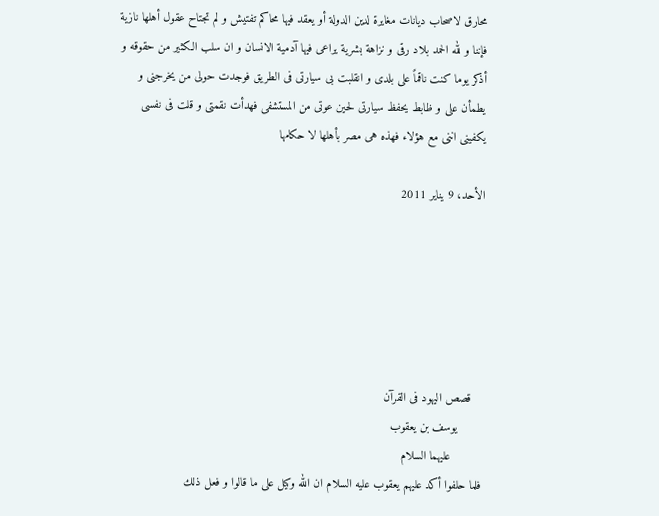محارق لاصحاب ديانات مغايرة لدين الدولة أو يعقد فيها محاكم تفتيش و لم تجتاح عقول أهلها نازية فإننا و لله الحمد بلاد رقى و نزاهة بشرية يراعى فيها آدمية الانسان و ان سلب الكثير من حقوقه و أذكر يوما كنت ناقماً على بلدى و انقلبت بى سيارتى فى الطريق فوجدت حولى من يخرجنى و يطمأن على و ظابط يحفظ سيارتى لحين عوتى من المستشفى فهدأت نقمتى و قلت فى نفسى يكفينى اننى مع هؤلاء فهذه هى مصر بأهلها لا حكامها

الأحد، 9 يناير 2011






   قصص اليهود فى القرآن
       يوسف بن يعقوب
         عليهما السلام
فلما حلفوا أكد عليهم يعقوب عليه السلام ان الله وكيل على ما قالوا و فعل ذلك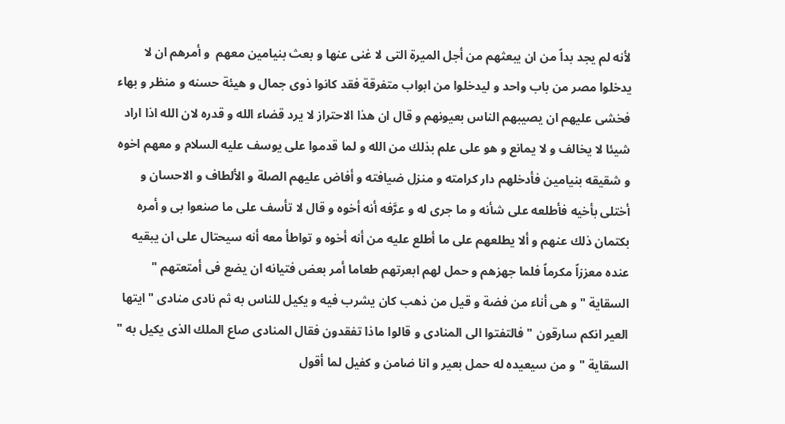لأنه لم يجد بداً من ان يبعثهم من أجل الميرة التى لا غنى عنها و بعث بنيامين معهم  و أمرهم ان لا يدخلوا مصر من باب واحد و ليدخلوا من ابواب متفرقة فقد كانوا ذوى جمال و هيئة حسنه و منظر و بهاء فخشى عليهم ان يصيبهم الناس بعيونهم و قال ان هذا الاحتراز لا يرد قضاء الله و قدره لان الله اذا اراد شيئا لا يخالف و لا يمانع و هو على علم بذلك من الله و لما قدموا على يوسف عليه السلام و معهم اخوه و شقيقه بنيامين فأدخلهم دار كرامته و منزل ضيافته و أفاض عليهم الصلة و الألطاف و الاحسان و أختلى بأخيه فأطلعه على شأنه و ما جرى له و عرَّفه أنه أخوه و قال لا تأسف على ما صنعوا بى و أمره بكتمان ذلك عنهم و ألا يطلعهم على ما أطلع عليه من أنه أخوه و تواطأ معه أنه سيحتال على ان يبقيه عنده معززاً مكرماً فلما جهزهم و حمل لهم ابعرتهم طعاما أمر بعض فتيانه ان يضع فى أمتعتهم " السقاية " و هى أناء من فضة و قيل من ذهب كان يشرب فيه و يكيل للناس به ثم نادى منادى " ايتها العير انكم سارقون " فالتفتوا الى المنادى و قالوا ماذا تفقدون فقال المنادى صاع الملك الذى يكيل به " السقاية " و من سيعيده له حمل بعير و انا ضامن و كفيل لما أقول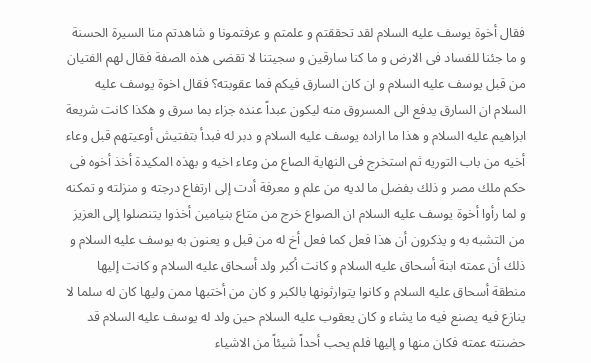فقال أخوة يوسف عليه السلام لقد تحققتم و علمتم و عرفتمونا و شاهدتم منا السيرة الحسنة و ما جئنا للفساد فى الارض و ما كنا سارقين و سجيتنا لا تقضى هذه الصفة فقال لهم الفتيان من قبل يوسف عليه السلام و ان كان السارق فيكم فما عقوبته؟ فقال اخوة يوسف عليه السلام ان السارق يدفع الى المسروق منه ليكون عبداً عنده جزاء بما سرق و هكذا كانت شريعة ابراهيم عليه السلام و هذا ما اراده يوسف عليه السلام و دبر له فبدأ بتفتيش أوعيتهم قبل وعاء أخيه من باب التوريه ثم استخرج فى النهاية الصاع من وعاء اخيه و بهذه المكيدة أخذ أخوه فى حكم ملك مصر و ذلك بفضل ما لديه من علم و معرفة أدت إلى ارتفاع درجته و منزلته و تمكنه و لما رأوا أخوة يوسف عليه السلام ان الصواع خرج من متاع بنيامين أخذوا يتنصلوا إلى العزيز من التشبه به و يذكرون أن هذا فعل كما فعل أخ له من قبل و يعنون به يوسف عليه السلام و ذلك أن عمته ابنة أسحاق عليه السلام و كانت أكبر ولد أسحاق عليه السلام و كانت إليها منطقة أسحاق عليه السلام و كانوا يتوارثونها بالكبر و كان من أختبها ممن وليها كان له سلما لا ينازع فيه يصنع فيه ما يشاء و كان يعقوب عليه السلام حين ولد له يوسف عليه السلام قد حضنته عمته فكان منها و إليها فلم يحب أحداً شيئاً من الاشياء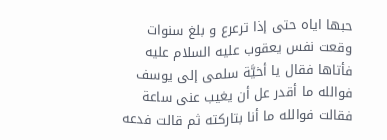حبها اياه حتى إذا ترعرع و بلغ سنوات وقعت نفس يعقوب عليه السلام عليه فأتاها فقال يا أخيَّة سلمى إلى يوسف فوالله ما أقدر عل أن يغيب عنى ساعة   فقالت فوالله ما أنا بتاركته ثم قالت فدعه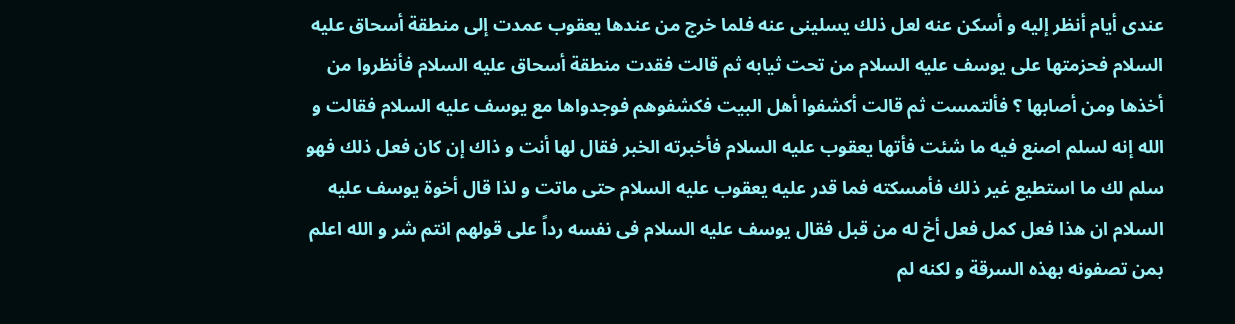عندى أيام أنظر إليه و أسكن عنه لعل ذلك يسلينى عنه فلما خرج من عندها يعقوب عمدت إلى منطقة أسحاق عليه السلام فحزمتها على يوسف عليه السلام من تحت ثيابه ثم قالت فقدت منطقة أسحاق عليه السلام فأنظروا من أخذها ومن أصابها ؟ فألتمست ثم قالت أكشفوا أهل البيت فكشفوهم فوجدواها مع يوسف عليه السلام فقالت و الله إنه لسلم اصنع فيه ما شئت فأتها يعقوب عليه السلام فأخبرته الخبر فقال لها أنت و ذاك إن كان فعل ذلك فهو سلم لك ما استطيع غير ذلك فأمسكته فما قدر عليه يعقوب عليه السلام حتى ماتت و لذا قال أخوة يوسف عليه السلام ان هذا فعل كمل فعل أخ له من قبل فقال يوسف عليه السلام فى نفسه رداً على قولهم انتم شر و الله اعلم بمن تصفونه بهذه السرقة و لكنه لم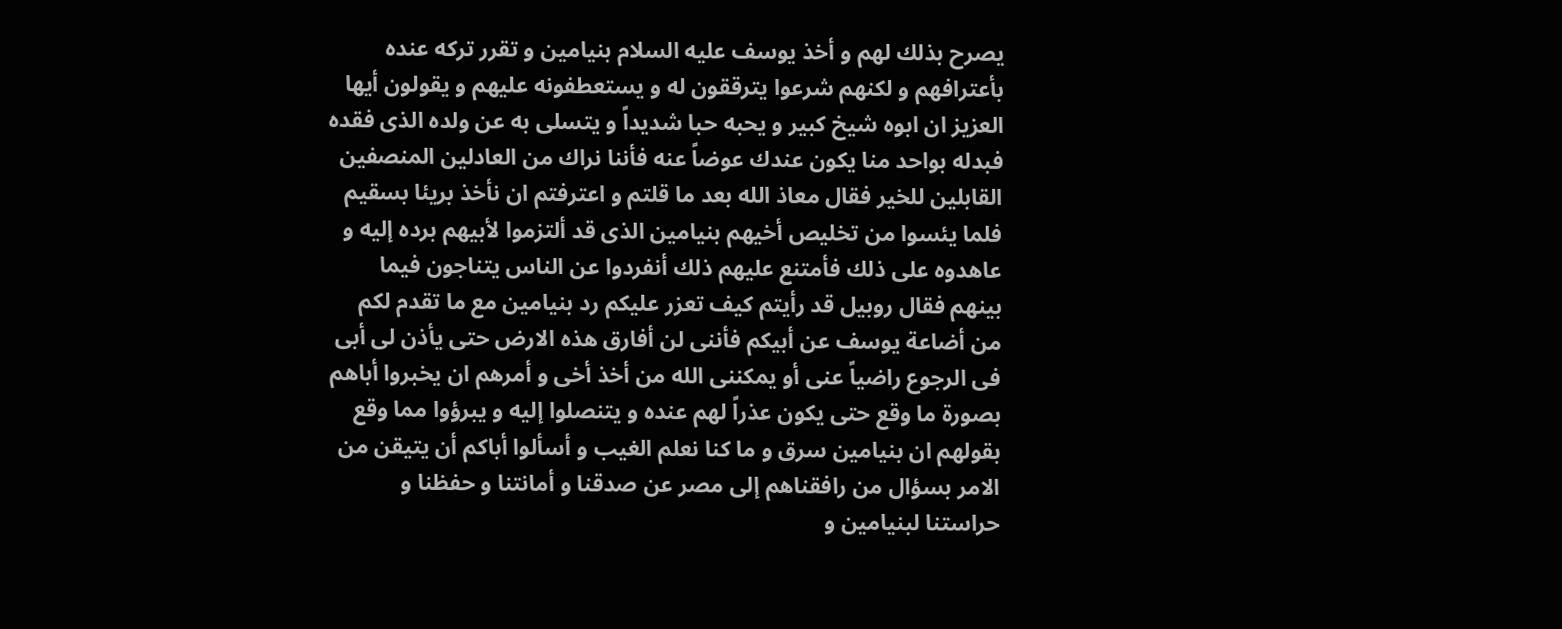يصرح بذلك لهم و أخذ يوسف عليه السلام بنيامين و تقرر تركه عنده بأعترافهم و لكنهم شرعوا يترققون له و يستعطفونه عليهم و يقولون أيها العزيز ان ابوه شيخ كبير و يحبه حبا شديداً و يتسلى به عن ولده الذى فقده فبدله بواحد منا يكون عندك عوضاً عنه فأننا نراك من العادلين المنصفين القابلين للخير فقال معاذ الله بعد ما قلتم و اعترفتم ان نأخذ بريئا بسقيم فلما يئسوا من تخليص أخيهم بنيامين الذى قد ألتزموا لأبيهم برده إليه و عاهدوه على ذلك فأمتنع عليهم ذلك أنفردوا عن الناس يتناجون فيما بينهم فقال روبيل قد رأيتم كيف تعزر عليكم رد بنيامين مع ما تقدم لكم من أضاعة يوسف عن أبيكم فأننى لن أفارق هذه الارض حتى يأذن لى أبى فى الرجوع راضياً عنى أو يمكننى الله من أخذ أخى و أمرهم ان يخبروا أباهم بصورة ما وقع حتى يكون عذراً لهم عنده و يتنصلوا إليه و يبرؤوا مما وقع بقولهم ان بنيامين سرق و ما كنا نعلم الغيب و أسألوا أباكم أن يتيقن من الامر بسؤال من رافقناهم إلى مصر عن صدقنا و أمانتنا و حفظنا و حراستنا لبنيامين و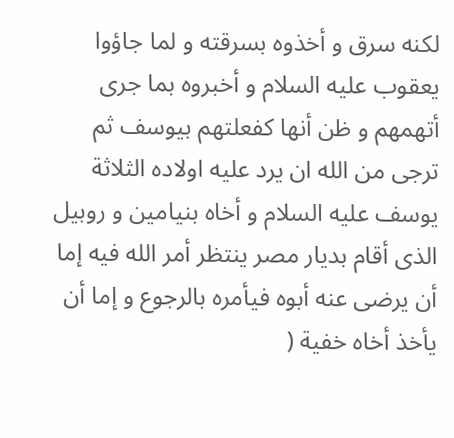لكنه سرق و أخذوه بسرقته و لما جاؤوا يعقوب عليه السلام و أخبروه بما جرى أتهمهم و ظن أنها كفعلتهم بيوسف ثم ترجى من الله ان يرد عليه اولاده الثلاثة يوسف عليه السلام و أخاه بنيامين و روبيل الذى أقام بديار مصر ينتظر أمر الله فيه إما أن يرضى عنه أبوه فيأمره بالرجوع و إما أن يأخذ أخاه خفية (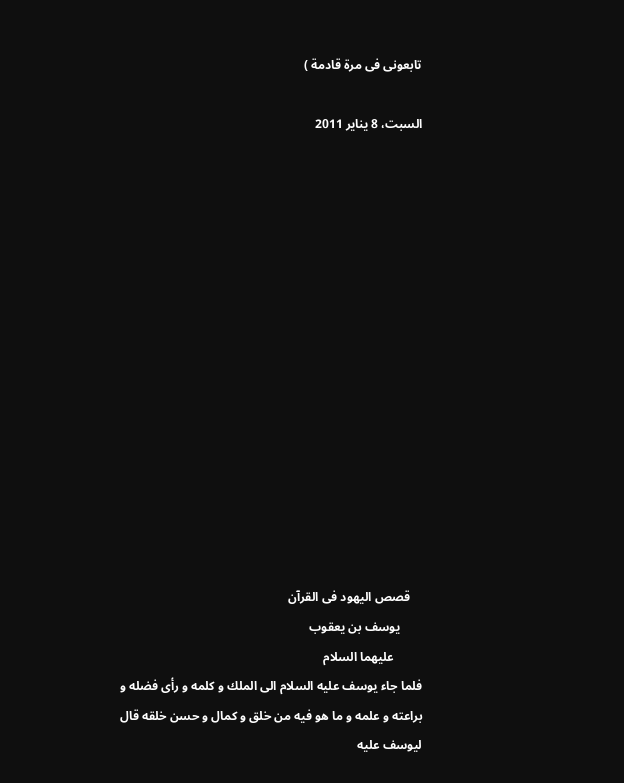تابعونى فى مرة قادمة )

السبت، 8 يناير 2011















    قصص اليهود فى القرآن
       يوسف بن يعقوب
         عليهما السلام
فلما جاء يوسف عليه السلام الى الملك و كلمه و رأى فضله و براعته و علمه و ما هو فيه من خلق و كمال و حسن خلقه قال ليوسف عليه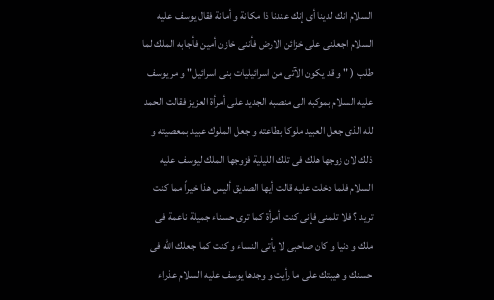السلام انك لدينا أى إنك عندنا ذا مكانة و أمانة فقال يوسف عليه السلام اجعلنى على خزائن الارض فأننى خازن أمين فأجابه الملك لما طلب ( " و قد يكون الآتى من اسرائيليات بنى اسرائيل" و مر يوسف عليه السلام بموكبه الى منصبه الجديد على أمرأة العزيز فقالت الحمد لله الذى جعل العبيد ملوكا بطاعته و جعل الملوك عبيد بمعصيته و ذلك لان زوجها هلك فى تلك الليلية فزوجها الملك ليوسف عليه السلام فلما دخلت عليه قالت أيها الصديق أليس هذا خيراً مما كنت تريد ؟ فلا تلمنى فإنى كنت أمرأة كما ترى حسناء جميلة ناعمة فى ملك و دنيا و كان صاحبى لا يأتى النساء و كنت كما جعلك الله فى حسنك و هيبتك على ما رأيت و وجدها يوسف عليه السلام عذراء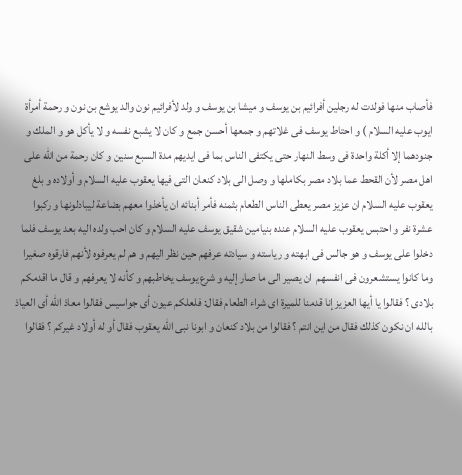فأصاب منها فولدت له رجلين أفرائيم بن يوسف و ميشا بن يوسف و ولد لأفرائيم نون والد يوشع بن نون و رحمة أمرأة ايوب عليه السلام ) و احتاط يوسف فى غلاتهم و جمعها أحسن جمع و كان لا يشبع نفسه و لا يأكل هو و الملك و جنودهما إلا أكلة واحدة فى وسط النهار حتى يكتفى الناس بما فى ايديهم مدة السبع سنين و كان رحمة من الله على اهل مصر لأن القحط عما بلاد مصر بكاملها و وصل الى بلاد كنعان التى فيها يعقوب عليه السلام و أولاده و بلغ يعقوب عليه السلام ان عزيز مصر يعطى الناس الطعام بثمنه فأمر أبنائه ان يأخذوا معهم بضاعة ليبادلونها و ركبوا عشرة نفر و احتبس يعقوب عليه السلام عنده بنيامين شقيق يوسف عليه السلام و كان احب ولده اليه بعد يوسف فلما دخلوا على يوسف و هو جالس فى ابهته و رياسته و سيادته عرفهم حين نظر اليهم و هم لم يعرفوه لأنهم فارقوه صغيرا وما كانوا يستشعرون فى انفسهم  ان يصير الى ما صار إليه و شرع يوسف يخاطبهم و كأنه لا يعرفهم و قال ما اقدمكم بلادى ؟ فقالوا يا أيها العزيز إنا قدمنا للميرة اى شراء الطعام فقال: فلعلكم عيون أى جواسيس فقالوا معاذ الله أى العياذ بالله ان نكون كذلك فقال من اين انتم ؟ فقالوا من بلاد كنعان و ابونا نبى الله يعقوب فقال أو له أولاد غيركم ؟ فقالوا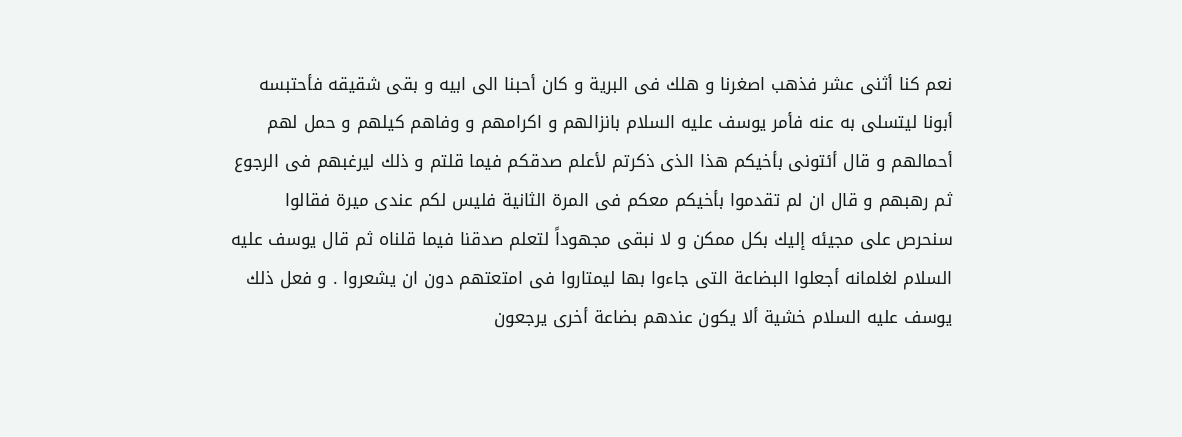نعم كنا أثنى عشر فذهب اصغرنا و هلك فى البرية و كان أحبنا الى ابيه و بقى شقيقه فأحتبسه أبونا ليتسلى به عنه فأمر يوسف عليه السلام بانزالهم و اكرامهم و وفاهم كيلهم و حمل لهم أحمالهم و قال أئتونى بأخيكم هذا الذى ذكرتم لأعلم صدقكم فيما قلتم و ذلك ليرغبهم فى الرجوع ثم رهبهم و قال ان لم تقدموا بأخيكم معكم فى المرة الثانية فليس لكم عندى ميرة فقالوا سنحرص على مجيئه إليك بكل ممكن و لا نبقى مجهوداً لتعلم صدقنا فيما قلناه ثم قال يوسف عليه السلام لغلمانه أجعلوا البضاعة التى جاءوا بها ليمتاروا فى امتعتهم دون ان يشعروا . و فعل ذلك يوسف عليه السلام خشية ألا يكون عندهم بضاعة أخرى يرجعون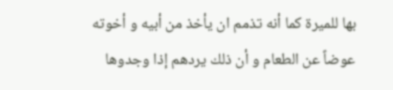بها للميرة كما أنه تذمم ان يأخذ من أبيه و أخوته عوضاً عن الطعام و أن ذلك يردهم إذا وجدوها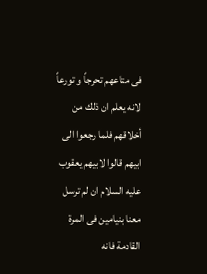فى متاعهم تحرجاً و تورعاً لانه يعلم ان ذلك من أخلاقهم فلما رجعوا الى ابيهم قالوا لابيهم يعقوب عليه السلام ان لم ترسل معنا بنيامين فى المرة القادمة فانه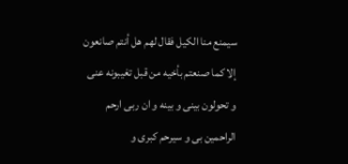سيمنع منا الكيل فقال لهم هل أنتم صانعون إلا كما صنعتم بأخيه من قبل تغيبونه عنى و تحولون بينى و بينه و ان ربى ارحم الراحمين بى و سيرحم كبرى و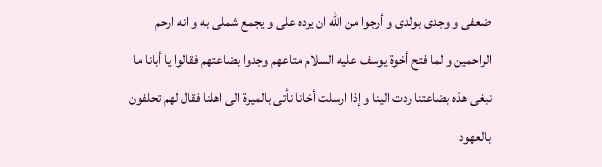ضعفى و وجدى بولدى و أرجوا من الله ان يرده على و يجمع شملى به و انه ارحم الراحمين و لما فتح أخوة يوسف عليه السلام متاعهم وجدوا بضاعتهم فقالوا يا أبانا ما نبغى هذه بضاعتنا ردت الينا و إذا ارسلت أخانا نأتى بالميرة الى اهلنا فقال لهم تحلفون بالعهود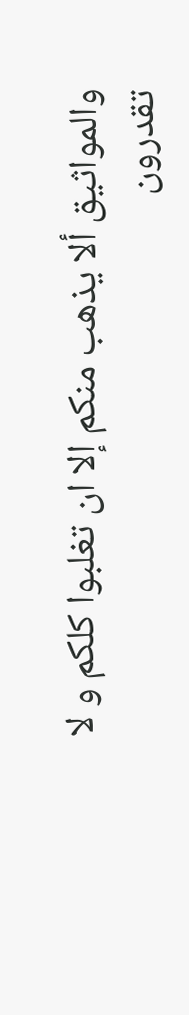والمواثيق ألا يذهب منكم إلا ان تغلبوا كلكم و لا تقدرون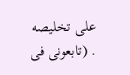على تخليصه . (تابعونى فى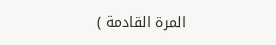المرة القادمة )